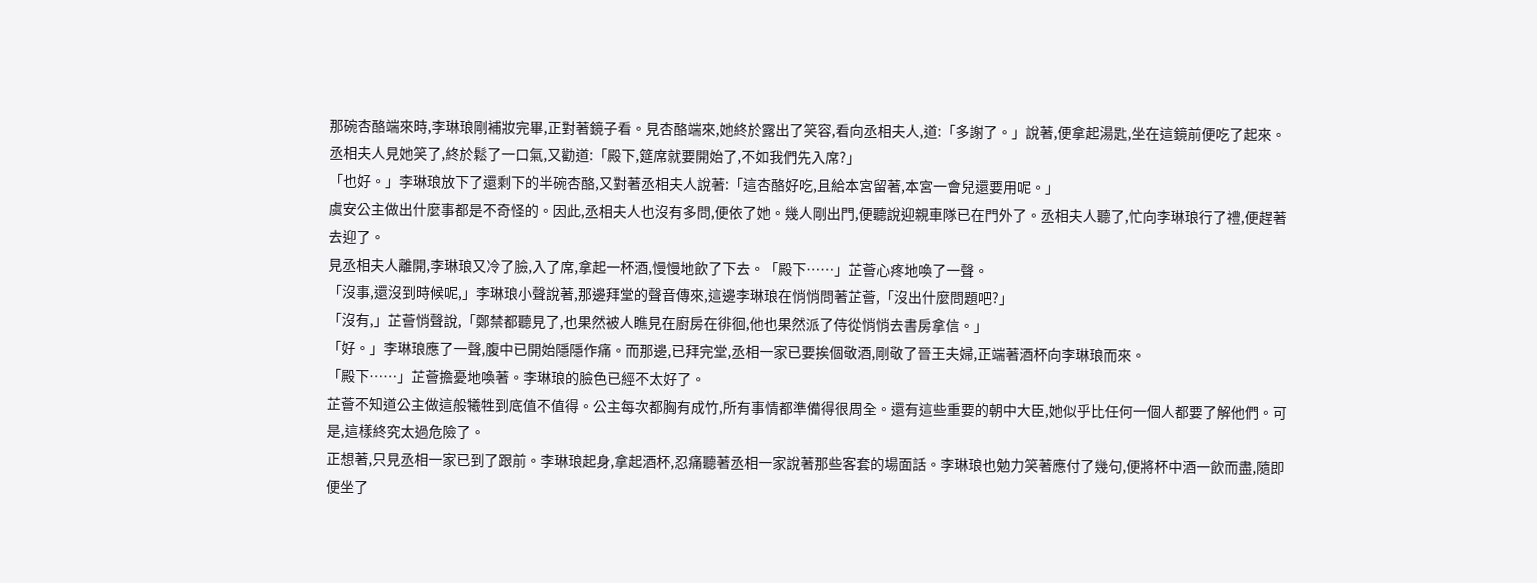那碗杏酪端來時,李琳琅剛補妝完畢,正對著鏡子看。見杏酪端來,她終於露出了笑容,看向丞相夫人,道:「多謝了。」說著,便拿起湯匙,坐在這鏡前便吃了起來。
丞相夫人見她笑了,終於鬆了一口氣,又勸道:「殿下,筵席就要開始了,不如我們先入席?」
「也好。」李琳琅放下了還剩下的半碗杏酪,又對著丞相夫人說著:「這杏酪好吃,且給本宮留著,本宮一會兒還要用呢。」
虞安公主做出什麼事都是不奇怪的。因此,丞相夫人也沒有多問,便依了她。幾人剛出門,便聽說迎親車隊已在門外了。丞相夫人聽了,忙向李琳琅行了禮,便趕著去迎了。
見丞相夫人離開,李琳琅又冷了臉,入了席,拿起一杯酒,慢慢地飲了下去。「殿下……」芷薈心疼地喚了一聲。
「沒事,還沒到時候呢,」李琳琅小聲說著,那邊拜堂的聲音傳來,這邊李琳琅在悄悄問著芷薈,「沒出什麼問題吧?」
「沒有,」芷薈悄聲說,「鄭禁都聽見了,也果然被人瞧見在廚房在徘徊,他也果然派了侍從悄悄去書房拿信。」
「好。」李琳琅應了一聲,腹中已開始隱隱作痛。而那邊,已拜完堂,丞相一家已要挨個敬酒,剛敬了晉王夫婦,正端著酒杯向李琳琅而來。
「殿下……」芷薈擔憂地喚著。李琳琅的臉色已經不太好了。
芷薈不知道公主做這般犧牲到底值不值得。公主每次都胸有成竹,所有事情都準備得很周全。還有這些重要的朝中大臣,她似乎比任何一個人都要了解他們。可是,這樣終究太過危險了。
正想著,只見丞相一家已到了跟前。李琳琅起身,拿起酒杯,忍痛聽著丞相一家說著那些客套的場面話。李琳琅也勉力笑著應付了幾句,便將杯中酒一飲而盡,隨即便坐了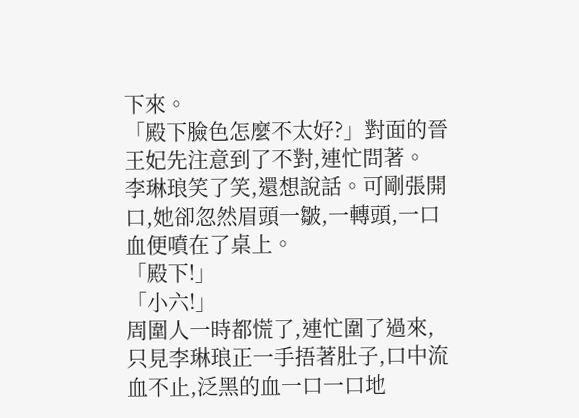下來。
「殿下臉色怎麼不太好?」對面的晉王妃先注意到了不對,連忙問著。
李琳琅笑了笑,還想說話。可剛張開口,她卻忽然眉頭一皺,一轉頭,一口血便噴在了桌上。
「殿下!」
「小六!」
周圍人一時都慌了,連忙圍了過來,只見李琳琅正一手捂著肚子,口中流血不止,泛黑的血一口一口地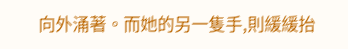向外涌著。而她的另一隻手,則緩緩抬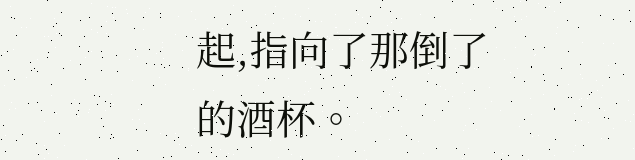起,指向了那倒了的酒杯。